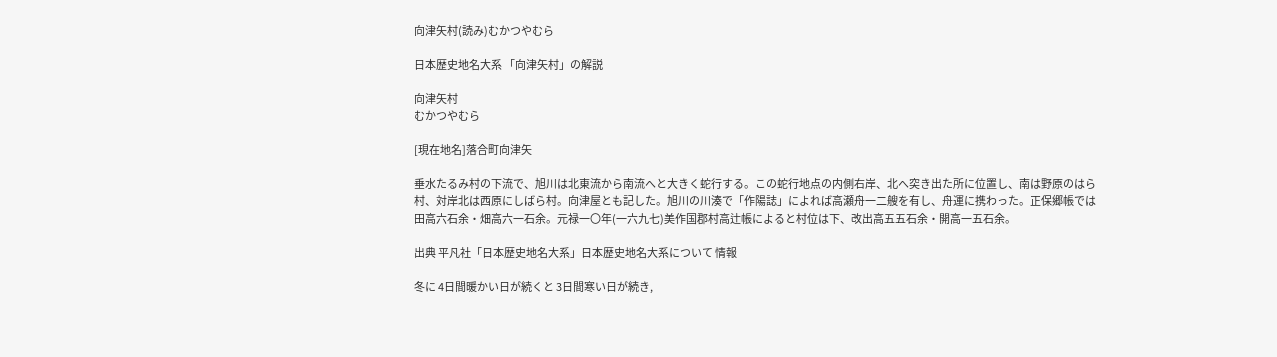向津矢村(読み)むかつやむら

日本歴史地名大系 「向津矢村」の解説

向津矢村
むかつやむら

[現在地名]落合町向津矢

垂水たるみ村の下流で、旭川は北東流から南流へと大きく蛇行する。この蛇行地点の内側右岸、北へ突き出た所に位置し、南は野原のはら村、対岸北は西原にしばら村。向津屋とも記した。旭川の川湊で「作陽誌」によれば高瀬舟一二艘を有し、舟運に携わった。正保郷帳では田高六石余・畑高六一石余。元禄一〇年(一六九七)美作国郡村高辻帳によると村位は下、改出高五五石余・開高一五石余。

出典 平凡社「日本歴史地名大系」日本歴史地名大系について 情報

冬に 4日間暖かい日が続くと 3日間寒い日が続き,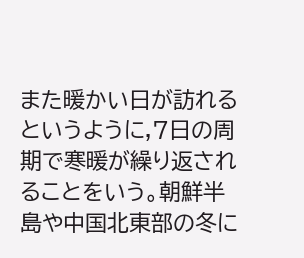また暖かい日が訪れるというように,7日の周期で寒暖が繰り返されることをいう。朝鮮半島や中国北東部の冬に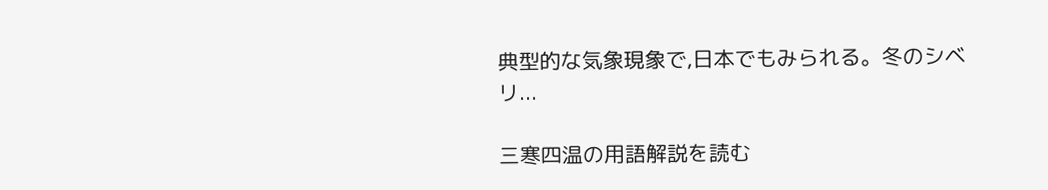典型的な気象現象で,日本でもみられる。冬のシベリ...

三寒四温の用語解説を読む